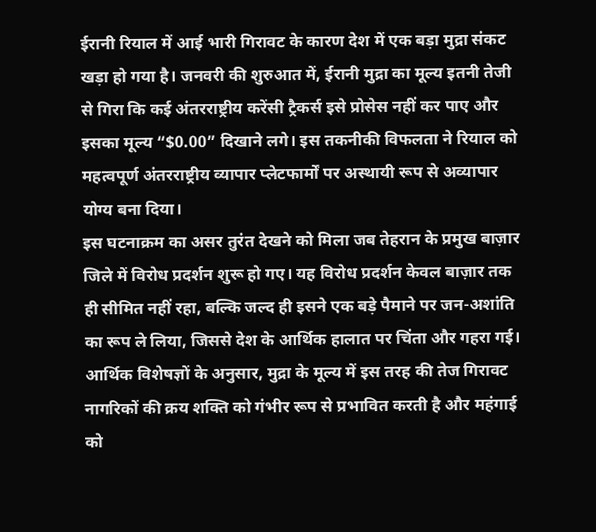ईरानी रियाल में आई भारी गिरावट के कारण देश में एक बड़ा मुद्रा संकट खड़ा हो गया है। जनवरी की शुरुआत में, ईरानी मुद्रा का मूल्य इतनी तेजी से गिरा कि कई अंतरराष्ट्रीय करेंसी ट्रैकर्स इसे प्रोसेस नहीं कर पाए और इसका मूल्य “$0.00” दिखाने लगे। इस तकनीकी विफलता ने रियाल को महत्वपूर्ण अंतरराष्ट्रीय व्यापार प्लेटफार्मों पर अस्थायी रूप से अव्यापार योग्य बना दिया।
इस घटनाक्रम का असर तुरंत देखने को मिला जब तेहरान के प्रमुख बाज़ार जिले में विरोध प्रदर्शन शुरू हो गए। यह विरोध प्रदर्शन केवल बाज़ार तक ही सीमित नहीं रहा, बल्कि जल्द ही इसने एक बड़े पैमाने पर जन-अशांति का रूप ले लिया, जिससे देश के आर्थिक हालात पर चिंता और गहरा गई।
आर्थिक विशेषज्ञों के अनुसार, मुद्रा के मूल्य में इस तरह की तेज गिरावट नागरिकों की क्रय शक्ति को गंभीर रूप से प्रभावित करती है और महंगाई को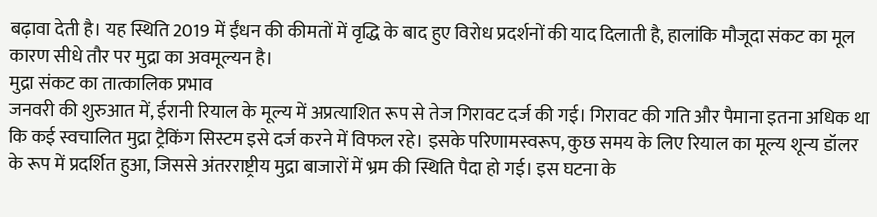बढ़ावा देती है। यह स्थिति 2019 में ईंधन की कीमतों में वृद्धि के बाद हुए विरोध प्रदर्शनों की याद दिलाती है, हालांकि मौजूदा संकट का मूल कारण सीधे तौर पर मुद्रा का अवमूल्यन है।
मुद्रा संकट का तात्कालिक प्रभाव
जनवरी की शुरुआत में, ईरानी रियाल के मूल्य में अप्रत्याशित रूप से तेज गिरावट दर्ज की गई। गिरावट की गति और पैमाना इतना अधिक था कि कई स्वचालित मुद्रा ट्रैकिंग सिस्टम इसे दर्ज करने में विफल रहे। इसके परिणामस्वरूप, कुछ समय के लिए रियाल का मूल्य शून्य डॉलर के रूप में प्रदर्शित हुआ, जिससे अंतरराष्ट्रीय मुद्रा बाजारों में भ्रम की स्थिति पैदा हो गई। इस घटना के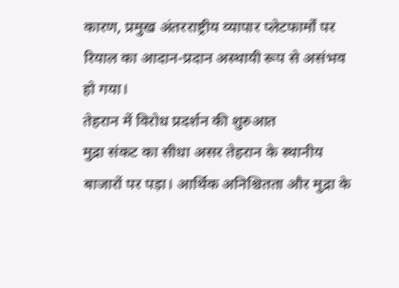कारण, प्रमुख अंतरराष्ट्रीय व्यापार प्लेटफार्मों पर रियाल का आदान-प्रदान अस्थायी रूप से असंभव हो गया।
तेहरान में विरोध प्रदर्शन की शुरुआत
मुद्रा संकट का सीधा असर तेहरान के स्थानीय बाजारों पर पड़ा। आर्थिक अनिश्चितता और मुद्रा के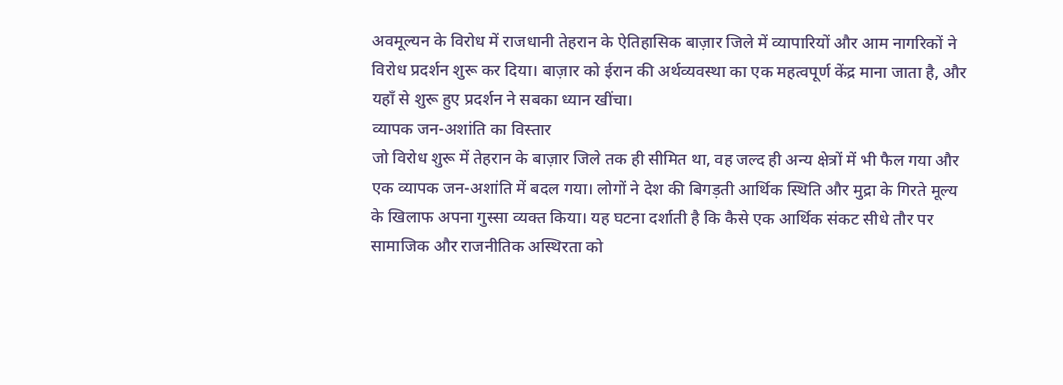अवमूल्यन के विरोध में राजधानी तेहरान के ऐतिहासिक बाज़ार जिले में व्यापारियों और आम नागरिकों ने विरोध प्रदर्शन शुरू कर दिया। बाज़ार को ईरान की अर्थव्यवस्था का एक महत्वपूर्ण केंद्र माना जाता है, और यहाँ से शुरू हुए प्रदर्शन ने सबका ध्यान खींचा।
व्यापक जन-अशांति का विस्तार
जो विरोध शुरू में तेहरान के बाज़ार जिले तक ही सीमित था, वह जल्द ही अन्य क्षेत्रों में भी फैल गया और एक व्यापक जन-अशांति में बदल गया। लोगों ने देश की बिगड़ती आर्थिक स्थिति और मुद्रा के गिरते मूल्य के खिलाफ अपना गुस्सा व्यक्त किया। यह घटना दर्शाती है कि कैसे एक आर्थिक संकट सीधे तौर पर सामाजिक और राजनीतिक अस्थिरता को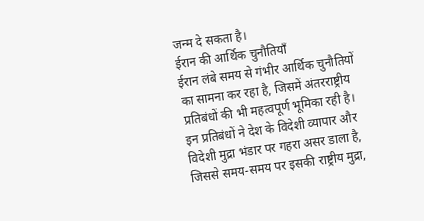जन्म दे सकता है।
ईरान की आर्थिक चुनौतियाँ
ईरान लंबे समय से गंभीर आर्थिक चुनौतियों का सामना कर रहा है, जिसमें अंतरराष्ट्रीय प्रतिबंधों की भी महत्वपूर्ण भूमिका रही है। इन प्रतिबंधों ने देश के विदेशी व्यापार और विदेशी मुद्रा भंडार पर गहरा असर डाला है, जिससे समय-समय पर इसकी राष्ट्रीय मुद्रा,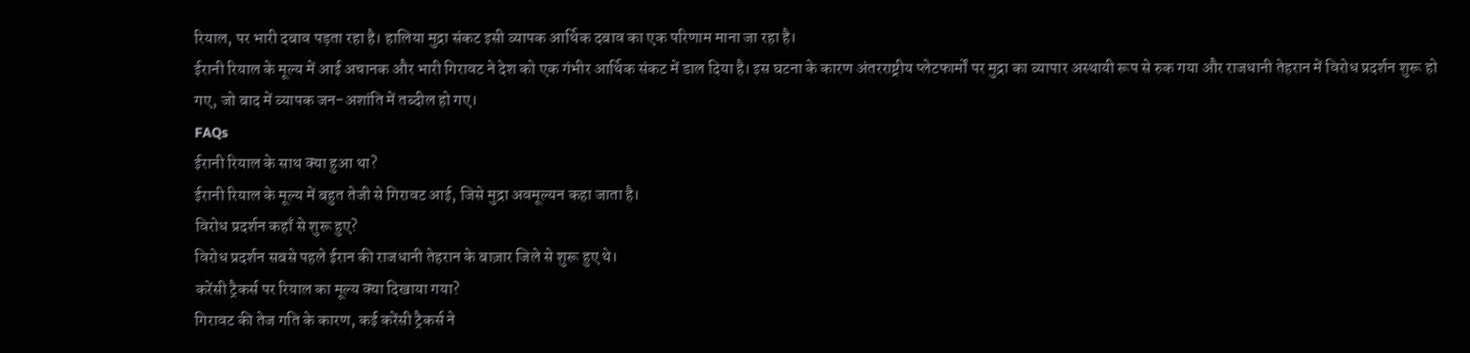रियाल, पर भारी दबाव पड़ता रहा है। हालिया मुद्रा संकट इसी व्यापक आर्थिक दबाव का एक परिणाम माना जा रहा है।
ईरानी रियाल के मूल्य में आई अचानक और भारी गिरावट ने देश को एक गंभीर आर्थिक संकट में डाल दिया है। इस घटना के कारण अंतरराष्ट्रीय प्लेटफार्मों पर मुद्रा का व्यापार अस्थायी रूप से रुक गया और राजधानी तेहरान में विरोध प्रदर्शन शुरू हो गए, जो बाद में व्यापक जन-अशांति में तब्दील हो गए।
FAQs
ईरानी रियाल के साथ क्या हुआ था?
ईरानी रियाल के मूल्य में बहुत तेजी से गिरावट आई, जिसे मुद्रा अवमूल्यन कहा जाता है।
विरोध प्रदर्शन कहाँ से शुरू हुए?
विरोध प्रदर्शन सबसे पहले ईरान की राजधानी तेहरान के बाज़ार जिले से शुरू हुए थे।
करेंसी ट्रैकर्स पर रियाल का मूल्य क्या दिखाया गया?
गिरावट की तेज गति के कारण, कई करेंसी ट्रैकर्स ने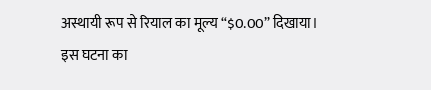अस्थायी रूप से रियाल का मूल्य “$0.00” दिखाया।
इस घटना का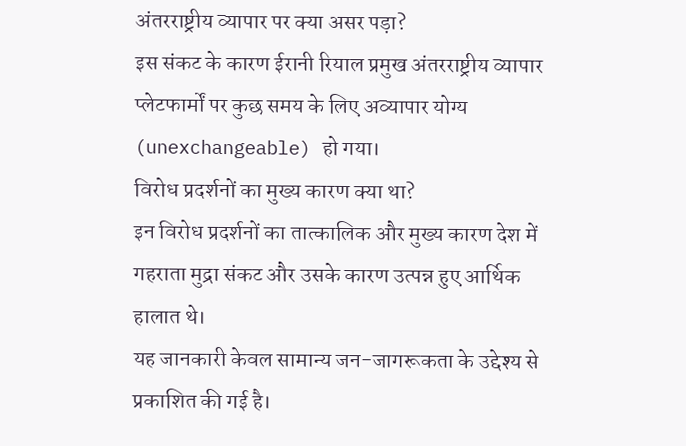अंतरराष्ट्रीय व्यापार पर क्या असर पड़ा?
इस संकट के कारण ईरानी रियाल प्रमुख अंतरराष्ट्रीय व्यापार प्लेटफार्मों पर कुछ समय के लिए अव्यापार योग्य (unexchangeable) हो गया।
विरोध प्रदर्शनों का मुख्य कारण क्या था?
इन विरोध प्रदर्शनों का तात्कालिक और मुख्य कारण देश में गहराता मुद्रा संकट और उसके कारण उत्पन्न हुए आर्थिक हालात थे।
यह जानकारी केवल सामान्य जन-जागरूकता के उद्देश्य से प्रकाशित की गई है।